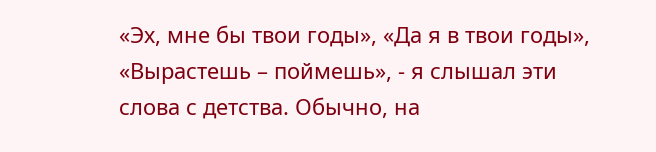«Эх, мне бы твои годы», «Да я в твои годы», «Вырастешь – поймешь», - я слышал эти слова с детства. Обычно, на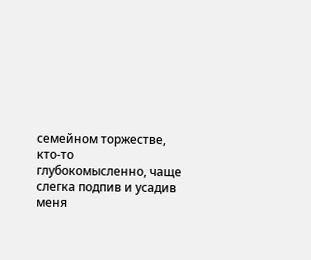семейном торжестве, кто-то глубокомысленно, чаще слегка подпив и усадив меня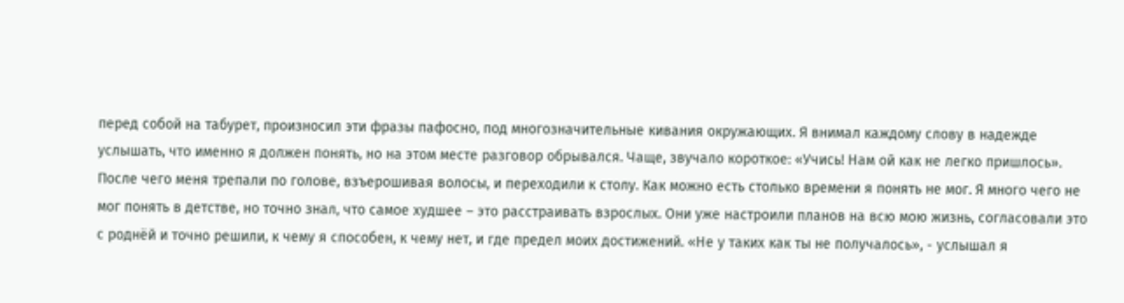перед собой на табурет, произносил эти фразы пафосно, под многозначительные кивания окружающих. Я внимал каждому слову в надежде услышать, что именно я должен понять, но на этом месте разговор обрывался. Чаще, звучало короткое: «Учись! Нам ой как не легко пришлось». После чего меня трепали по голове, взъерошивая волосы, и переходили к столу. Как можно есть столько времени я понять не мог. Я много чего не мог понять в детстве, но точно знал, что самое худшее – это расстраивать взрослых. Они уже настроили планов на всю мою жизнь, согласовали это с роднёй и точно решили, к чему я способен, к чему нет, и где предел моих достижений. «Не у таких как ты не получалось», - услышал я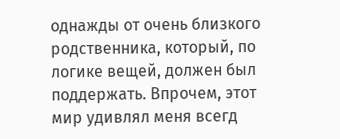однажды от очень близкого родственника, который, по логике вещей, должен был поддержать. Впрочем, этот мир удивлял меня всегд